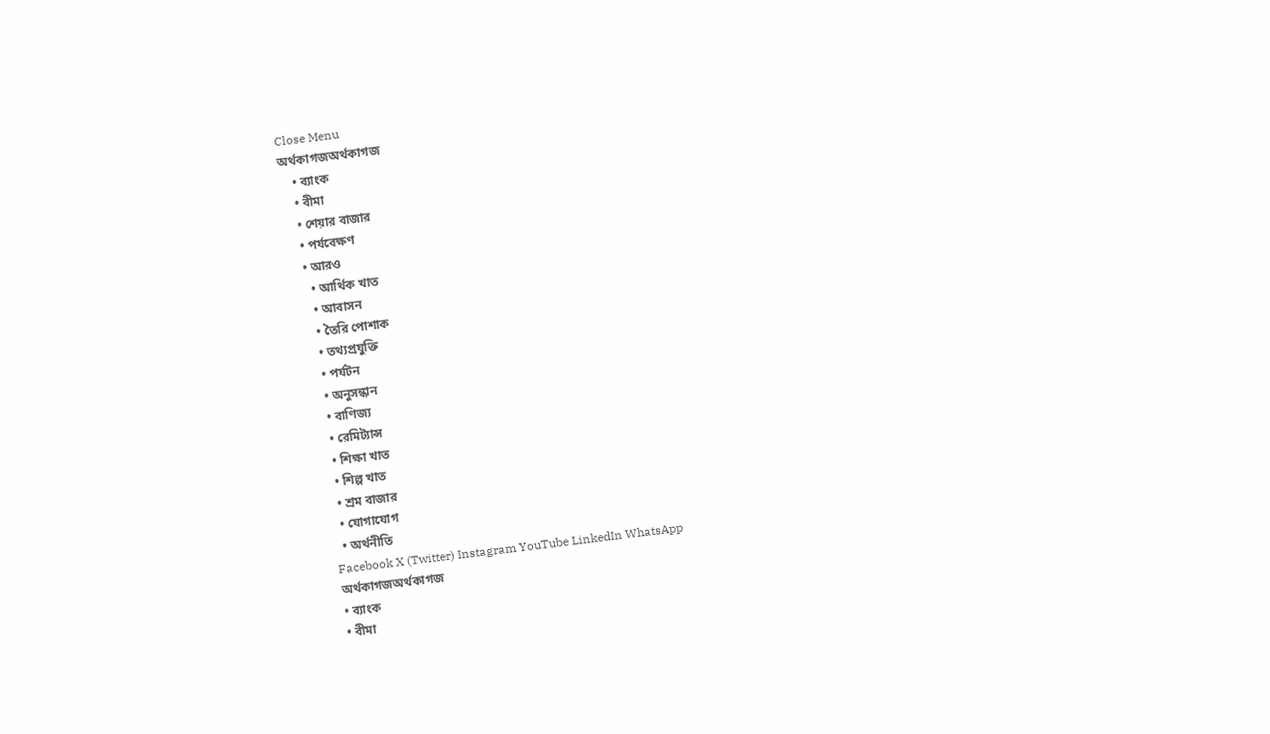Close Menu
অর্থকাগজঅর্থকাগজ
    • ব্যাংক
    • বীমা
    • শেয়ার বাজার
    • পর্যবেক্ষণ
    • আরও
      • আর্থিক খাত
      • আবাসন
      • তৈরি পোশাক
      • তথ্যপ্রযুক্তি
      • পর্যটন
      • অনুসন্ধান
      • বাণিজ্য
      • রেমিট্যান্স
      • শিক্ষা খাত
      • শিল্প খাত
      • শ্রম বাজার
      • যোগাযোগ
      • অর্থনীতি
    Facebook X (Twitter) Instagram YouTube LinkedIn WhatsApp
    অর্থকাগজঅর্থকাগজ
    • ব্যাংক
    • বীমা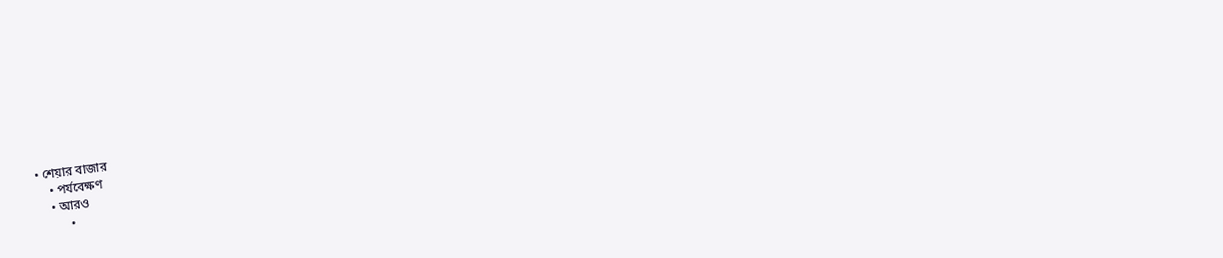• শেয়ার বাজার
    • পর্যবেক্ষণ
    • আরও
          •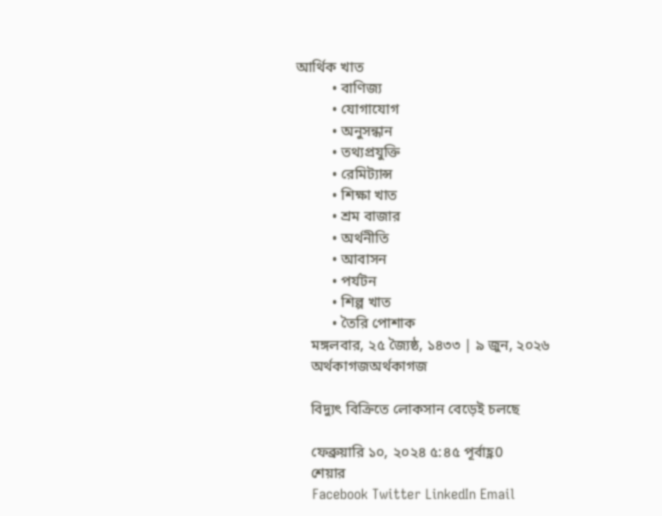আর্থিক খাত
          • বাণিজ্য
          • যোগাযোগ
          • অনুসন্ধান
          • তথ্যপ্রযুক্তি
          • রেমিট্যান্স
          • শিক্ষা খাত
          • শ্রম বাজার
          • অর্থনীতি
          • আবাসন
          • পর্যটন
          • শিল্প খাত
          • তৈরি পোশাক
    মঙ্গলবার, ২৫ জ্যৈষ্ঠ, ১৪৩৩ | ৯ জুন, ২০২৬
    অর্থকাগজঅর্থকাগজ

    বিদ্যুৎ বিক্রিতে লোকসান বেড়েই চলছে

    ফেব্রুয়ারি ১০, ২০২৪ ৫:৪৫ পূর্বাহ্ণ0
    শেয়ার
    Facebook Twitter LinkedIn Email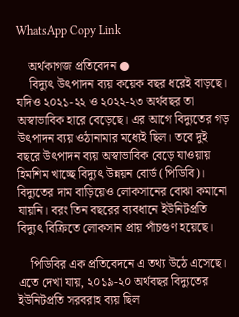WhatsApp Copy Link

    অর্থকাগজ প্রতিবেদন ●
    বিদ্যুৎ উৎপাদন ব্যয় কয়েক বছর ধরেই বাড়ছে। যদিও ২০২১-২২ ও ২০২২-২৩ অর্থবছর তা অস্বাভাবিক হারে বেড়েছে। এর আগে বিদ্যুতের গড় উৎপাদন ব্যয় ওঠানামার মধ্যেই ছিল। তবে দুই বছরে উৎপাদন ব্যয় অস্বাভাবিক বেড়ে যাওয়ায় হিমশিম খাচ্ছে বিদ্যুৎ উন্নয়ন বোর্ড (পিডিবি)। বিদ্যুতের দাম বাড়িয়েও লোকসানের বোঝা কমানো যায়নি। বরং তিন বছরের ব্যবধানে ইউনিটপ্রতি বিদ্যুৎ বিক্রিতে লোকসান প্রায় পাঁচগুণ হয়েছে।

    পিডিবির এক প্রতিবেদনে এ তথ্য উঠে এসেছে। এতে দেখা যায়, ২০১৯-২০ অর্থবছর বিদ্যুতের ইউনিটপ্রতি সরবরাহ ব্যয় ছিল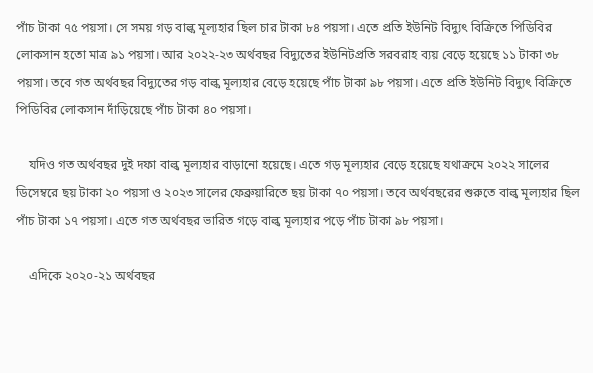পাঁচ টাকা ৭৫ পয়সা। সে সময় গড় বাল্ক মূল্যহার ছিল চার টাকা ৮৪ পয়সা। এতে প্রতি ইউনিট বিদ্যুৎ বিক্রিতে পিডিবির লোকসান হতো মাত্র ৯১ পয়সা। আর ২০২২-২৩ অর্থবছর বিদ্যুতের ইউনিটপ্রতি সরবরাহ ব্যয় বেড়ে হয়েছে ১১ টাকা ৩৮ পয়সা। তবে গত অর্থবছর বিদ্যুতের গড় বাল্ক মূল্যহার বেড়ে হয়েছে পাঁচ টাকা ৯৮ পয়সা। এতে প্রতি ইউনিট বিদ্যুৎ বিক্রিতে পিডিবির লোকসান দাঁড়িয়েছে পাঁচ টাকা ৪০ পয়সা।

    যদিও গত অর্থবছর দুই দফা বাল্ক মূল্যহার বাড়ানো হয়েছে। এতে গড় মূল্যহার বেড়ে হয়েছে যথাক্রমে ২০২২ সালের ডিসেম্বরে ছয় টাকা ২০ পয়সা ও ২০২৩ সালের ফেব্রুয়ারিতে ছয় টাকা ৭০ পয়সা। তবে অর্থবছরের শুরুতে বাল্ক মূল্যহার ছিল পাঁচ টাকা ১৭ পয়সা। এতে গত অর্থবছর ভারিত গড়ে বাল্ক মূল্যহার পড়ে পাঁচ টাকা ৯৮ পয়সা।

    এদিকে ২০২০-২১ অর্থবছর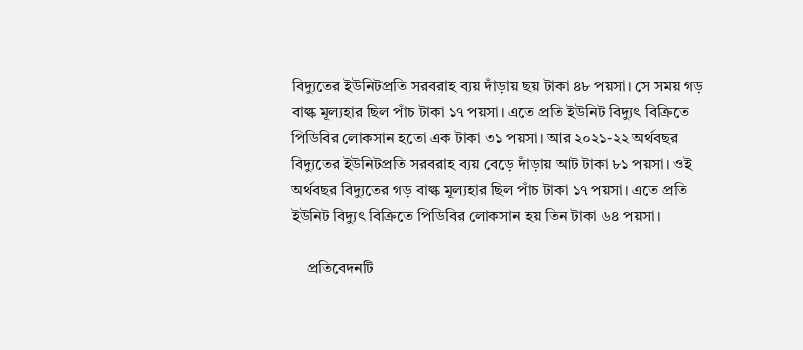বিদ্যুতের ইউনিটপ্রতি সরবরাহ ব্যয় দাঁড়ায় ছয় টাকা ৪৮ পয়সা। সে সময় গড় বাল্ক মূল্যহার ছিল পাঁচ টাকা ১৭ পয়সা। এতে প্রতি ইউনিট বিদ্যুৎ বিক্রিতে পিডিবির লোকসান হতো এক টাকা ৩১ পয়সা। আর ২০২১-২২ অর্থবছর বিদ্যুতের ইউনিটপ্রতি সরবরাহ ব্যয় বেড়ে দাঁড়ায় আট টাকা ৮১ পয়সা। ওই অর্থবছর বিদ্যুতের গড় বাল্ক মূল্যহার ছিল পাঁচ টাকা ১৭ পয়সা। এতে প্রতি ইউনিট বিদ্যুৎ বিক্রিতে পিডিবির লোকসান হয় তিন টাকা ৬৪ পয়সা।

    প্রতিবেদনটি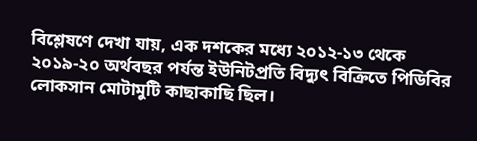বিশ্লেষণে দেখা যায়, এক দশকের মধ্যে ২০১২-১৩ থেকে ২০১৯-২০ অর্থবছর পর্যন্ত ইউনিটপ্রতি বিদ্যুৎ বিক্রিতে পিডিবির লোকসান মোটামুটি কাছাকাছি ছিল।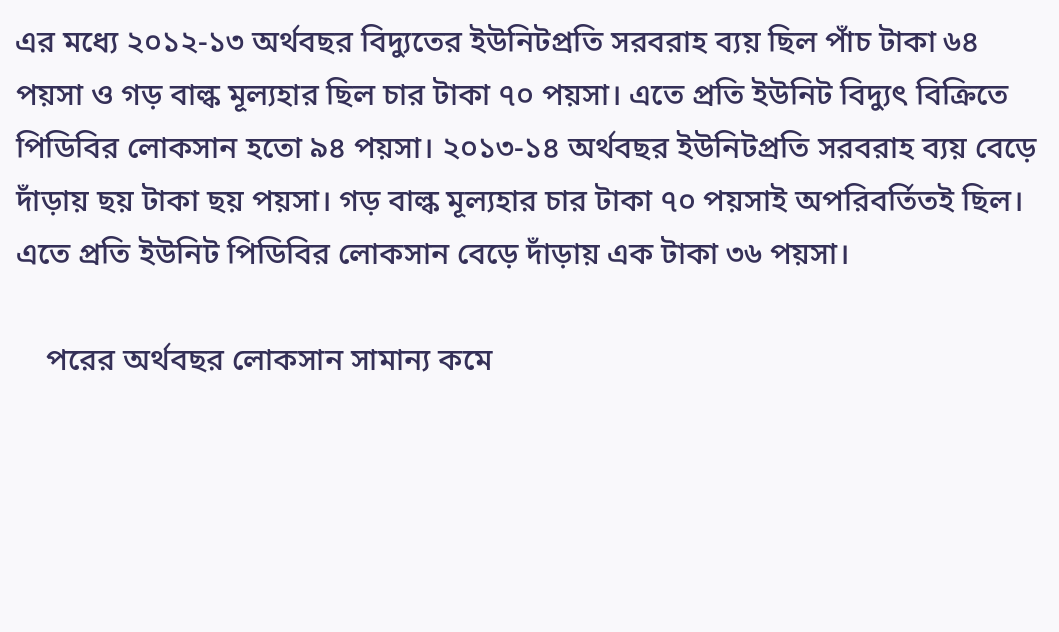এর মধ্যে ২০১২-১৩ অর্থবছর বিদ্যুতের ইউনিটপ্রতি সরবরাহ ব্যয় ছিল পাঁচ টাকা ৬৪ পয়সা ও গড় বাল্ক মূল্যহার ছিল চার টাকা ৭০ পয়সা। এতে প্রতি ইউনিট বিদ্যুৎ বিক্রিতে পিডিবির লোকসান হতো ৯৪ পয়সা। ২০১৩-১৪ অর্থবছর ইউনিটপ্রতি সরবরাহ ব্যয় বেড়ে দাঁড়ায় ছয় টাকা ছয় পয়সা। গড় বাল্ক মূল্যহার চার টাকা ৭০ পয়সাই অপরিবর্তিতই ছিল। এতে প্রতি ইউনিট পিডিবির লোকসান বেড়ে দাঁড়ায় এক টাকা ৩৬ পয়সা।

    পরের অর্থবছর লোকসান সামান্য কমে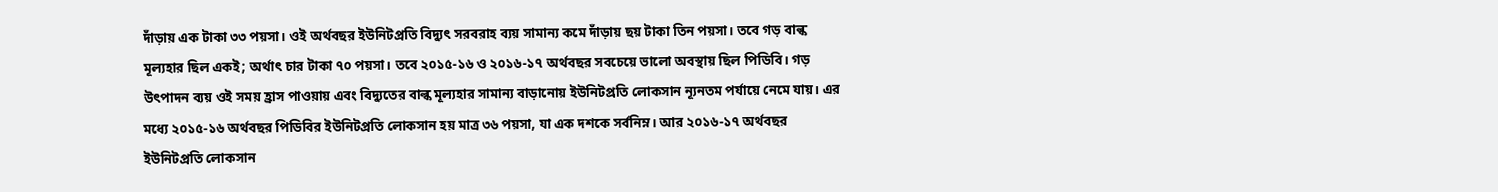দাঁড়ায় এক টাকা ৩৩ পয়সা। ওই অর্থবছর ইউনিটপ্রতি বিদ্যুৎ সরবরাহ ব্যয় সামান্য কমে দাঁড়ায় ছয় টাকা তিন পয়সা। তবে গড় বাল্ক মূল্যহার ছিল একই; অর্থাৎ চার টাকা ৭০ পয়সা। তবে ২০১৫-১৬ ও ২০১৬-১৭ অর্থবছর সবচেয়ে ভালো অবস্থায় ছিল পিডিবি। গড় উৎপাদন ব্যয় ওই সময় হ্রাস পাওয়ায় এবং বিদ্যুতের বাল্ক মূল্যহার সামান্য বাড়ানোয় ইউনিটপ্রতি লোকসান ন্যূনতম পর্যায়ে নেমে যায়। এর মধ্যে ২০১৫-১৬ অর্থবছর পিডিবির ইউনিটপ্রতি লোকসান হয় মাত্র ৩৬ পয়সা, যা এক দশকে সর্বনিম্ন। আর ২০১৬-১৭ অর্থবছর ইউনিটপ্রতি লোকসান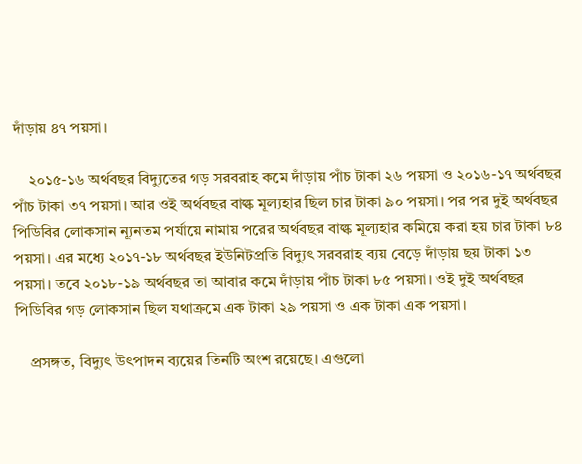দাঁড়ায় ৪৭ পয়সা।

    ২০১৫-১৬ অর্থবছর বিদ্যুতের গড় সরবরাহ কমে দাঁড়ায় পাঁচ টাকা ২৬ পয়সা ও ২০১৬-১৭ অর্থবছর পাঁচ টাকা ৩৭ পয়সা। আর ওই অর্থবছর বাল্ক মূল্যহার ছিল চার টাকা ৯০ পয়সা। পর পর দুই অর্থবছর পিডিবির লোকসান ন্যূনতম পর্যায়ে নামায় পরের অর্থবছর বাল্ক মূল্যহার কমিয়ে করা হয় চার টাকা ৮৪ পয়সা। এর মধ্যে ২০১৭-১৮ অর্থবছর ইউনিটপ্রতি বিদ্যুৎ সরবরাহ ব্যয় বেড়ে দাঁড়ায় ছয় টাকা ১৩ পয়সা। তবে ২০১৮-১৯ অর্থবছর তা আবার কমে দাঁড়ায় পাঁচ টাকা ৮৫ পয়সা। ওই দুই অর্থবছর পিডিবির গড় লোকসান ছিল যথাক্রমে এক টাকা ২৯ পয়সা ও এক টাকা এক পয়সা।

    প্রসঙ্গত, বিদ্যুৎ উৎপাদন ব্যয়ের তিনটি অংশ রয়েছে। এগুলো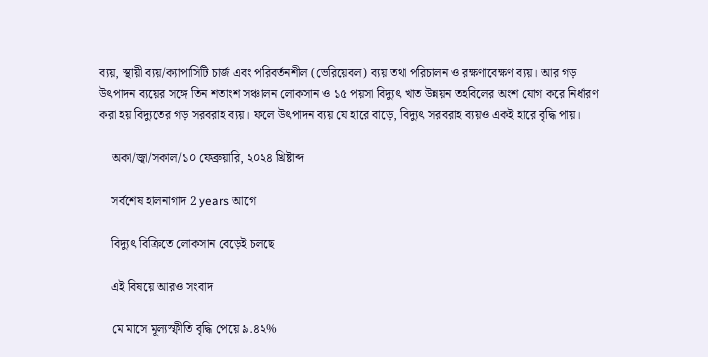ব্যয়, স্থায়ী ব্যয়/ক্যাপাসিটি চার্জ এবং পরিবর্তনশীল (ভেরিয়েবল) ব্যয় তথা পরিচালন ও রক্ষণাবেক্ষণ ব্যয়। আর গড় উৎপাদন ব্যয়ের সঙ্গে তিন শতাংশ সঞ্চালন লোকসান ও ১৫ পয়সা বিদ্যুৎ খাত উন্নয়ন তহবিলের অংশ যোগ করে নির্ধারণ করা হয় বিদ্যুতের গড় সরবরাহ ব্যয়। ফলে উৎপাদন ব্যয় যে হারে বাড়ে, বিদ্যুৎ সরবরাহ ব্যয়ও একই হারে বৃদ্ধি পায়।

    অকা/জ্বা/সকাল/১০ ফেব্রুয়ারি, ২০২৪ খ্রিষ্টাব্দ

    সর্বশেষ হালনাগাদ 2 years আগে

    বিদ্যুৎ বিক্রিতে লোকসান বেড়েই চলছে

    এই বিষয়ে আরও সংবাদ

    মে মাসে মূল্যস্ফীতি বৃদ্ধি পেয়ে ৯.৪২%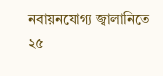নবায়নযোগ্য জ্বালানিতে ২৫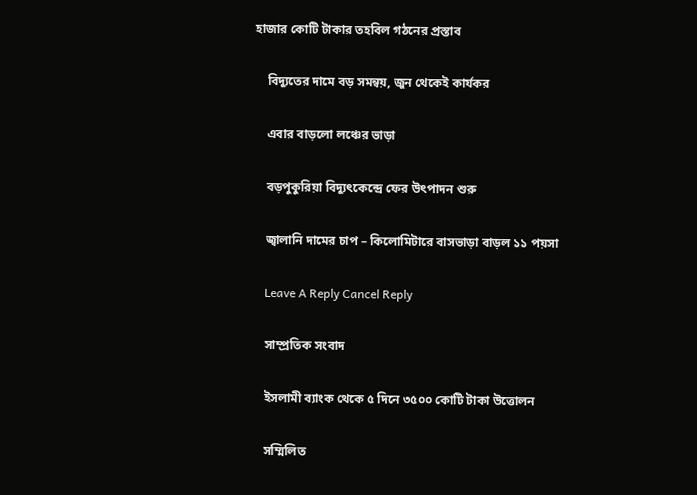হাজার কোটি টাকার তহবিল গঠনের প্রস্তাব

    বিদ্যুতের দামে বড় সমন্বয়, জুন থেকেই কার্যকর

    এবার বাড়লো লঞ্চের ভাড়া

    বড়পুকুরিয়া বিদ্যুৎকেন্দ্রে ফের উৎপাদন শুরু

    জ্বালানি দামের চাপ – কিলোমিটারে বাসভাড়া বাড়ল ১১ পয়সা

    Leave A Reply Cancel Reply

    সাম্প্রতিক সংবাদ

    ইসলামী ব্যাংক থেকে ৫ দিনে ৩৫০০ কোটি টাকা উত্তোলন

    সম্মিলিত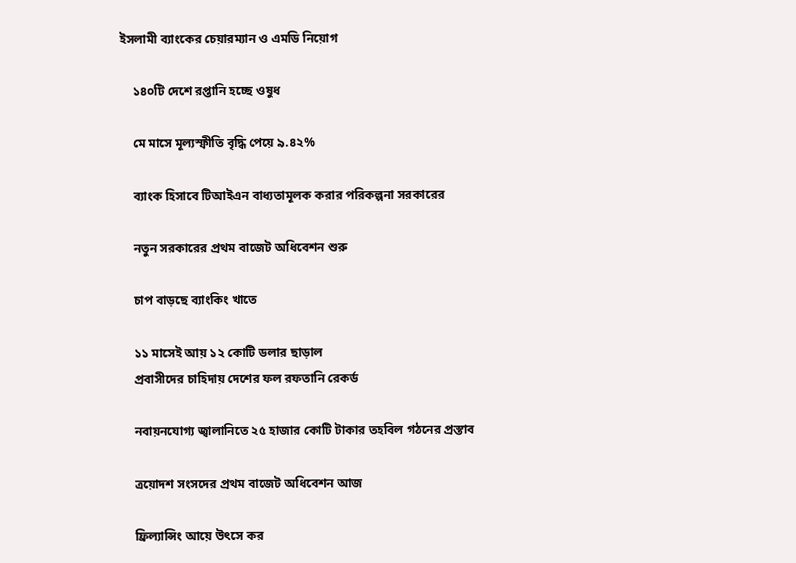ইসলামী ব্যাংকের চেয়ারম্যান ও এমডি নিয়োগ

    ১৪০টি দেশে রপ্তানি হচ্ছে ওষুধ

    মে মাসে মূল্যস্ফীতি বৃদ্ধি পেয়ে ৯.৪২%

    ব্যাংক হিসাবে টিআইএন বাধ্যতামূলক করার পরিকল্পনা সরকারের

    নতুন সরকারের প্রথম বাজেট অধিবেশন শুরু

    চাপ বাড়ছে ব্যাংকিং খাতে

    ১১ মাসেই আয় ১২ কোটি ডলার ছাড়াল
    প্রবাসীদের চাহিদায় দেশের ফল রফতানি রেকর্ড

    নবায়নযোগ্য জ্বালানিতে ২৫ হাজার কোটি টাকার তহবিল গঠনের প্রস্তাব

    ত্রয়োদশ সংসদের প্রথম বাজেট অধিবেশন আজ

    ফ্রিল্যান্সিং আয়ে উৎসে কর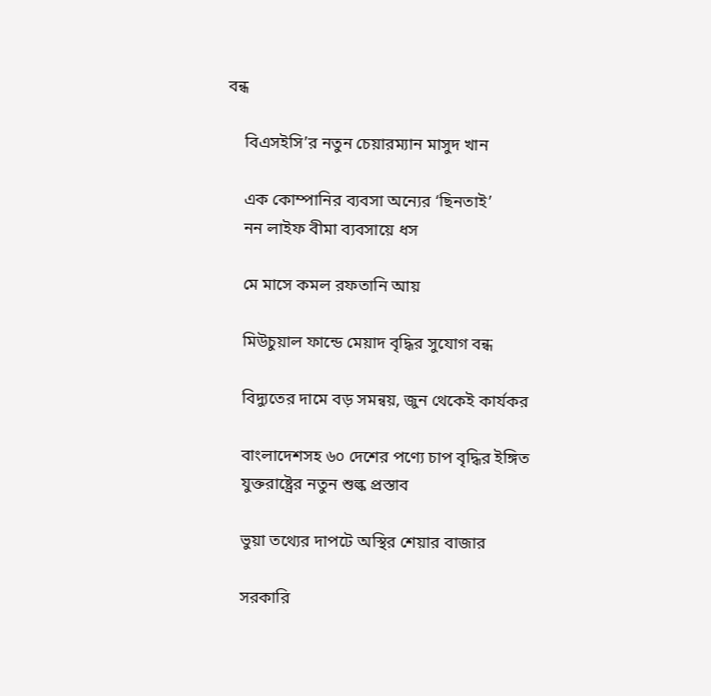বন্ধ

    বিএসইসি’র নতুন চেয়ারম্যান মাসুদ খান

    এক কোম্পানির ব্যবসা অন্যের ‘ছিনতাই’
    নন লাইফ বীমা ব্যবসায়ে ধস

    মে মাসে কমল রফতানি আয়

    মিউচুয়াল ফান্ডে মেয়াদ বৃদ্ধির সুযোগ বন্ধ

    বিদ্যুতের দামে বড় সমন্বয়, জুন থেকেই কার্যকর

    বাংলাদেশসহ ৬০ দেশের পণ্যে চাপ বৃদ্ধির ইঙ্গিত
    যুক্তরাষ্ট্রের নতুন শুল্ক প্রস্তাব

    ভুয়া তথ্যের দাপটে অস্থির শেয়ার বাজার

    সরকারি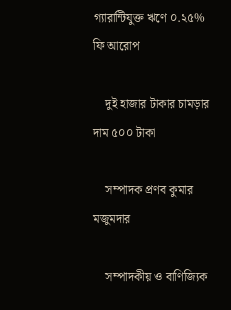গ্যারান্টিযুক্ত ঋণে ০.২৫% ফি আরোপ

    দুই হাজার টাকার চামড়ার দাম ৫০০ টাকা

    সম্পাদক প্রণব কুমার মজুমদার

    সম্পাদকীয় ও বাণিজ্যিক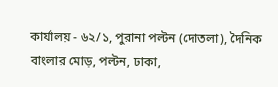কার্যালয় - ৬২/১, পুরানা পল্টন (দোতলা), দৈনিক বাংলার মোড়, পল্টন, ঢাকা,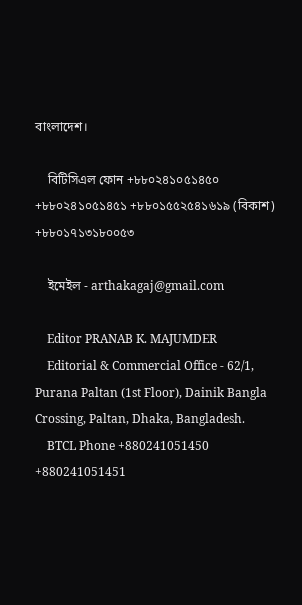বাংলাদেশ।

    বিটিসিএল ফোন +৮৮০২৪১০৫১৪৫০ +৮৮০২৪১০৫১৪৫১ +৮৮০১৫৫২৫৪১৬১৯ (বিকাশ) +৮৮০১৭১৩১৮০০৫৩

    ইমেইল - arthakagaj@gmail.com

    Editor PRANAB K. MAJUMDER
    Editorial & Commercial Office - 62/1, Purana Paltan (1st Floor), Dainik Bangla Crossing, Paltan, Dhaka, Bangladesh.
    BTCL Phone +880241051450 +880241051451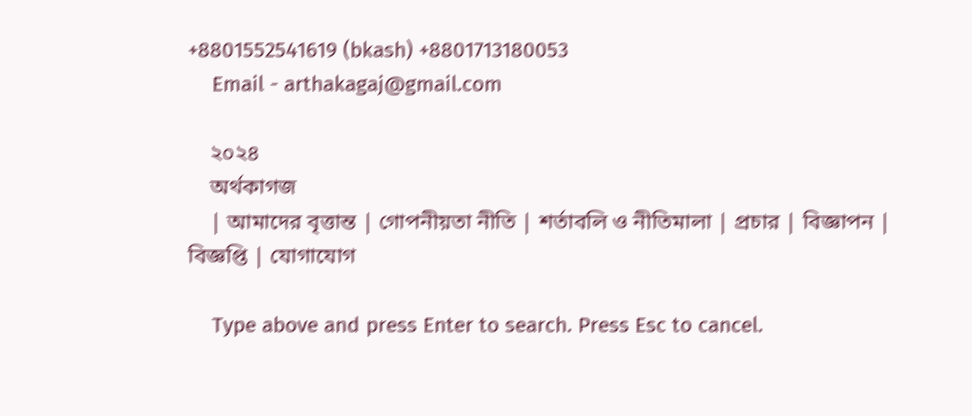+8801552541619 (bkash) +8801713180053
    Email - arthakagaj@gmail.com

    ২০২৪
    অর্থকাগজ
    | আমাদের বৃত্তান্ত | গোপনীয়তা নীতি | শর্তাবলি ও নীতিমালা | প্রচার | বিজ্ঞাপন | বিজ্ঞপ্তি | যোগাযোগ

    Type above and press Enter to search. Press Esc to cancel.